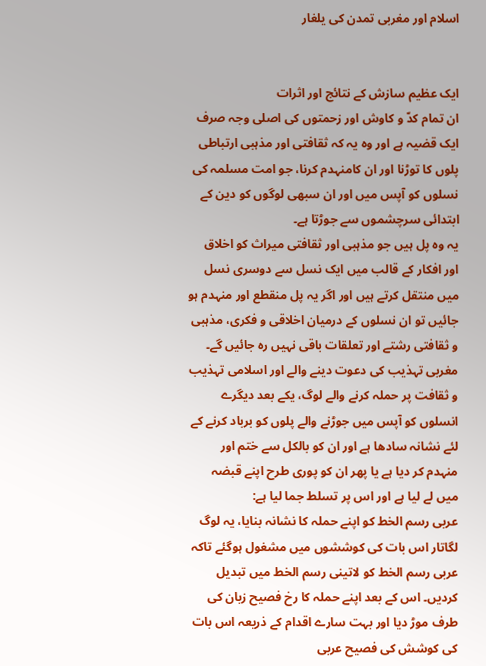اسلام اور مغربی تمدن کی یلغار


ایک عظیم سازش کے نتائج اور اثرات
ان تمام کدّ و کاوش اور زحمتوں کی اصلی وجہ صرف ایک قضیہ ہے اور وہ یہ کہ ثقافتی اور مذہبی ارتباطی پلوں کا توڑنا اور ان کامنہدم کرنا، جو امت مسلمہ کی نسلوں کو آپس میں اور ان سبھی لوگوں کو دین کے ابتدائی سرچشموں سے جوڑتا ہے۔
یہ وہ پل ہیں جو مذہبی اور ثقافتی میراث کو اخلاق اور افکار کے قالب میں ایک نسل سے دوسری نسل میں منتقل کرتے ہیں اور اگر یہ پل منقطع اور منہدم ہو جائیں تو ان نسلوں کے درمیان اخلاقی و فکری، مذہبی و ثقافتی رشتے اور تعلقات باقی نہیں رہ جائیں گے۔
مغربی تہذیب کی دعوت دینے والے اور اسلامی تہذیب و ثقافت پر حملہ کرنے والے لوگ، یکے بعد دیگرے انسلوں کو آپس میں جوڑنے والے پلوں کو برباد کرنے کے لئے نشانہ سادھا ہے اور ان کو بالکل سے ختم اور منہدم کر دیا ہے یا پھر ان کو پوری طرح اپنے قبضہ میں لے لیا ہے اور اس پر تسلط جما لیا ہے:
عربی رسم الخط کو اپنے حملہ کا نشانہ بنایا، یہ لوگ لگاتار اس بات کی کوششوں میں مشغول ہوگئے تاکہ عربی رسم الخط کو لاتینی رسم الخط میں تبدیل کردیں۔ اس کے بعد اپنے حملہ کا رخ فصیح زبان کی طرف موڑ دیا اور بہت سارے اقدام کے ذریعہ اس بات کی کوشش کی فصیح عربی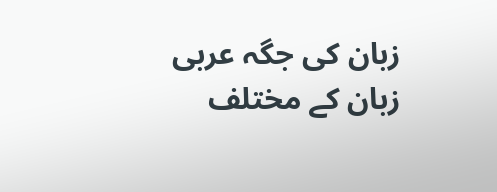زبان کی جگہ عربی زبان کے مختلف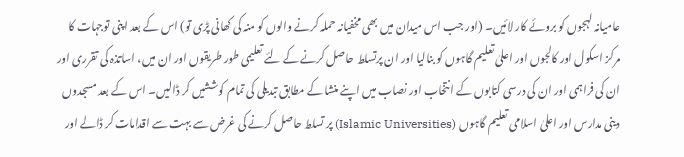عامیانہ لہجوں کو بروئے کار لائیں۔ (اور جب اس میدان میں بھی مخفیانہ حملہ کرنے والوں کو منہ کی کھانی پڑی تو) اس کے بعد اپنی توجہات کا مرکز اسکول اور کالجوں اور اعلیٰ تعلیم گاہوں کو بنالیا اور ان پرتسلط حاصل کرنے کے لئے تعلیمی طور طریقوں اور ان میں، اساتذہ کی تقرری اور ان کی فراہمی اور ان کی درسی کتابوں کے ا نتخاب اور نصاب میں اپنے منشا کے مطابق تبدیلی کی تمام کوششیں کر ڈالیں۔ اس کے بعد مسجدوں دینی مدارس اور اعلیٰ اسلامی تعلیم گاہوں (Islamic Universities) پر تسلط حاصل کرنے کی غرض سے بہت سے اقدامات کر ڈالے اور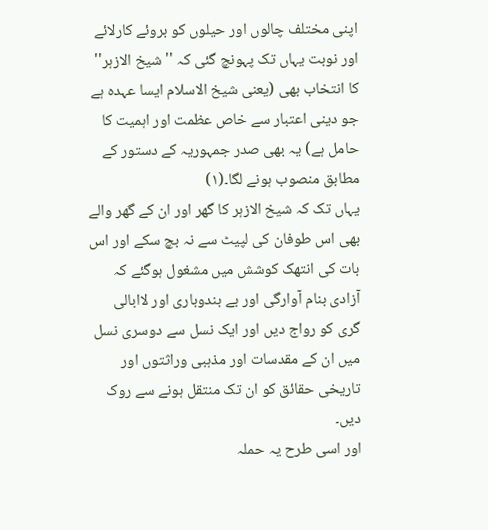اپنی مختلف چالوں اور حیلوں کو بروئے کارلائے اور نوبت یہاں تک پہونچ گئی کہ ''شیخ الازہر'' کا انتخاب بھی (یعنی شیخ الاسلام ایسا عہدہ ہے جو دینی اعتبار سے خاص عظمت اور اہمیت کا حامل ہے) یہ بھی صدر جمہوریہ کے دستور کے مطابق منصوب ہونے لگا۔(١)
یہاں تک کہ شیخ الازہر کا گھر اور ان کے گھر والے بھی اس طوفان کی لپیٹ سے نہ بچ سکے اور اس بات کی انتھک کوشش میں مشغول ہوگئے کہ آزادی بنام آوارگی اور بے بندوباری اور لاابالی گری کو رواج دیں اور ایک نسل سے دوسری نسل میں ان کے مقدسات اور مذہبی وراثتوں اور تاریخی حقائق کو ان تک منتقل ہونے سے روک دیں۔
اور اسی طرح یہ حملہ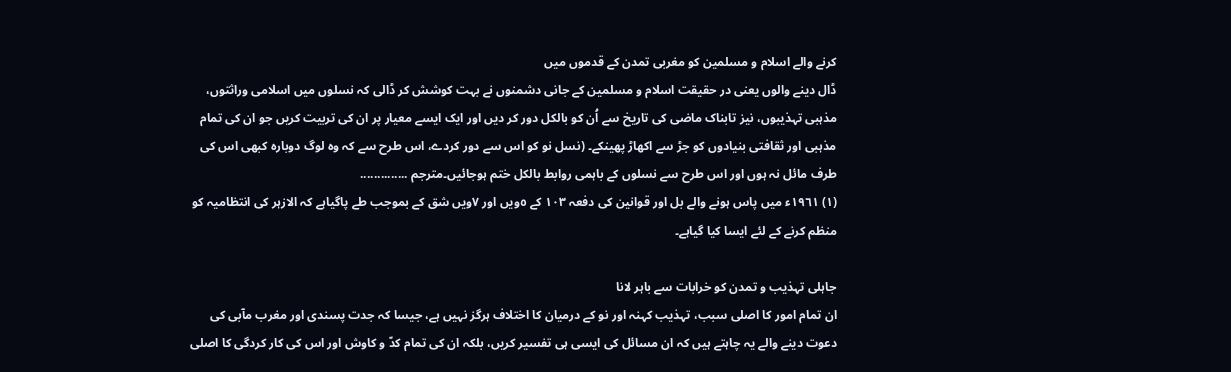کرنے والے اسلام و مسلمین کو مغربی تمدن کے قدموں میں
ڈال دینے والوں یعنی در حقیقت اسلام و مسلمین کے جانی دشمنوں نے بہت کوشش کر ڈالی کہ نسلوں میں اسلامی وراثتوں، مذہبی تہذیبوں، نیز تابناک ماضی کی تاریخ سے اُن کو بالکل دور کر دیں اور ایک ایسے معیار پر ان کی تربیت کریں جو ان کی تمام مذہبی اور ثقافتی بنیادوں کو جڑ سے اکھاڑ پھینکے۔ (نسل نو کو اس سے دور کردے، اس طرح سے کہ وہ لوگ دوبارہ کبھی اس کی طرف مائل نہ ہوں اور اس طرح سے نسلوں کے باہمی روابط بالکل ختم ہوجائیں۔مترجم ..............
(١) ١٩٦١ء میں پاس ہونے والے بل اور قوانین کی دفعہ ١٠٣ کے ٥ویں اور ٧ویں شق کے بموجب طے پاگیاہے کہ الازہر کی انتظامیہ کو منظم کرنے کے لئے ایسا کیا گیاہے۔

جاہلی تہذیب و تمدن کو خرابات سے باہر لانا
ان تمام امور کا اصلی سبب، تہذیب کہنہ اور نو کے درمیان کا اختلاف ہرگز نہیں ہے، جیسا کہ جدت پسندی اور مغرب مآبی کی دعوت دینے والے یہ چاہتے ہیں کہ ان مسائل کی ایسی ہی تفسیر کریں، بلکہ ان کی تمام کدّ و کاوش اور اس کی کار کردگی کا اصلی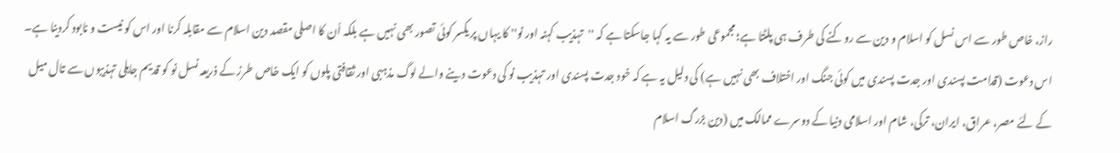راز، خاص طور سے اس نسل کو اسلام و دین سے روکنے کی طرف ہی پلٹتا ہے؛ مجموعی طور سے یہ کہا جاسکتا ہے کہ ''تہذیب کہنہ اور نو'' کا یہاں پر یکسر کوئی تصور بھی نہیں ہے بلکہ اُن کا اصلی مقصد دین اسلام سے مقابلہ کرنا اور اس کو نیست و نابود کردینا ہے۔
اس دعوت (قدامت پسندی اور جدت پسندی میں کوئی جنگ اور اختلاف بھی نہیں ہے) کی دلیل یہ ہے کہ خود جدت پسندی اور تہذیب نو کی دعوت دینے والے لوگ مذہبی اور ثقافتی پلوں کو ایک خاص طرز کے ذریعہ نسل نو کو قدیم جاہلی تہذیبوں سے تال میل کے لئے مصر، عراق، ایران، ترکی، شام اور اسلامی دنیا کے دوسرے ممالک میں (دین بزرگ اسلام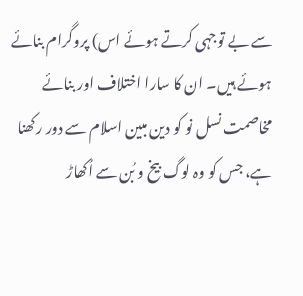سے بے توجہی کرتے ہوئے اس) پروگرام بنائے ہوئے ہیں۔ ان کا سارا اختلاف اور بنائے مخاصمت نسل نو کو دین مبین اسلام سے دور رکھنا ہے، جس کو وہ لوگ بیخ و بُن سے اُکھاڑ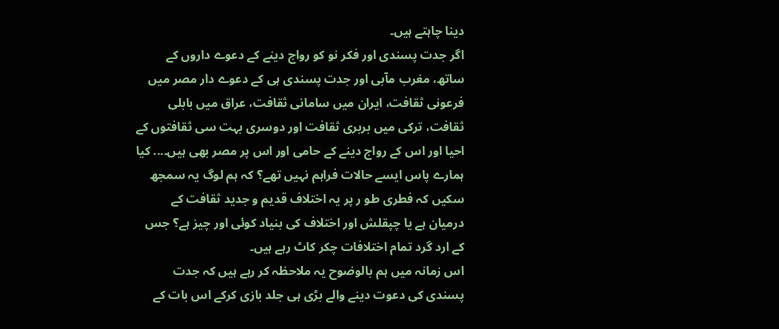دینا چاہتے ہیں۔
اگر جدت پسندی اور فکر نو کو رواج دینے کے دعوے داروں کے ساتھ، مغرب مآبی اور جدت پسندی ہی کے دعوے دار مصر میں فرعونی ثقافت، ایران میں سامانی ثقافت، عراق میں بابلی ثقافت، ترکی میں بربری ثقافت اور دوسری بہت سی ثقافتوں کے احیا اور اس کے رواج دینے کے حامی اور اس پر مصر بھی ہیں۔... کیا ہمارے پاس ایسے حالات فراہم نہیں تھے؟ کہ ہم لوگ یہ سمجھ سکیں کہ فطری طو ر پر یہ اختلاف قدیم و جدید ثقافت کے درمیان ہے یا چپقلش اور اختلاف کی بنیاد کوئی اور چیز ہے؟ جس کے ارد گرد تمام اختلافات چکر کاٹ رہے ہیں۔
اس زمانہ میں ہم بالوضوح یہ ملاحظہ کر رہے ہیں کہ جدت پسندی کی دعوت دینے والے بڑی ہی جلد بازی کرکے اس بات کے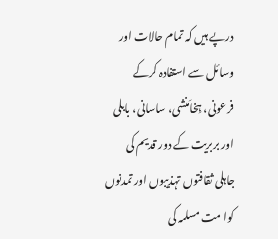درپے ہیں کہ تمام حالات اور وسائل سے استفادہ کرکے فرعونی، ہِخامَنشی، ساسانی، بابلی اور بربریت کے دور قدیم کی جاہلی ثقافتوں تہذیبوں اور تمدنوں کوا مت مسلمہ کی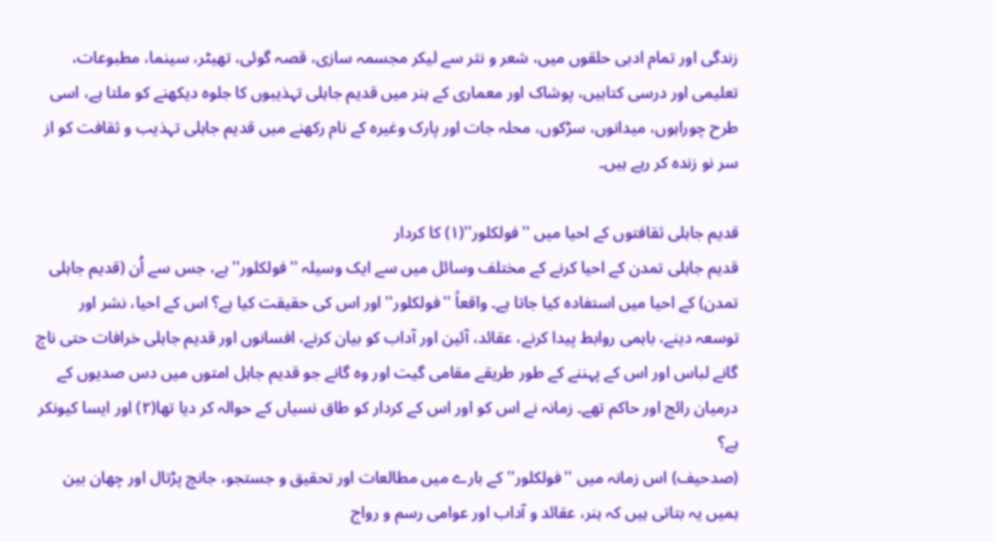زندگی اور تمام ادبی حلقوں میں، شعر و نثر سے لیکر مجسمہ سازی، قصہ گوئی، تھیٹر، سینما، مطبوعات، تعلیمی اور درسی کتابیں، پوشاک اور معماری کے ہنر میں قدیم جاہلی تہذیبوں کا جلوہ دیکھنے کو ملتا ہے، اسی طرح چوراہوں، میدانوں، سڑکوں، محلہ جات اور پارک وغیرہ کے نام رکھنے میں قدیم جاہلی تہذیب و ثقافت کو از سر نو زندہ کر رہے ہیں۔

قدیم جاہلی ثقافتوں کے احیا میں ''فولکلور''(١) کا کردار
قدیم جاہلی تمدن کے احیا کرنے کے مختلف وسائل میں سے ایک وسیلہ ''فولکلور'' ہے، جس سے اُن (قدیم جاہلی تمدن) کے احیا میں استفادہ کیا جاتا ہے۔ واقعاً ''فولکلور'' اور اس کی حقیقت کیا ہے؟ اس کے احیا، نشر اور توسعہ دینے، باہمی روابط پیدا کرنے، عقائد، آئین اور آداب کو بیان کرنے، افسانوں اور قدیم جاہلی خرافات حتی ناچ گانے لباس اور اس کے پہننے کے طور طریقے مقامی گیت اور وہ گانے جو قدیم جاہل امتوں میں دس صدیوں کے درمیان رائج اور حاکم تھے۔ زمانہ نے اس کو اور اس کے کردار کو طاق نسیاں کے حوالہ کر دیا تھا(٢) اور ایسا کیونکر ہے؟
(صدحیف) اس زمانہ میں ''فولکلور'' کے بارے میں مطالعات اور تحقیق و جستجو، جانچ پڑتال اور چھان بین ہمیں یہ بتاتی ہیں کہ ہنر، عقائد و آداب اور عوامی رسم و رواج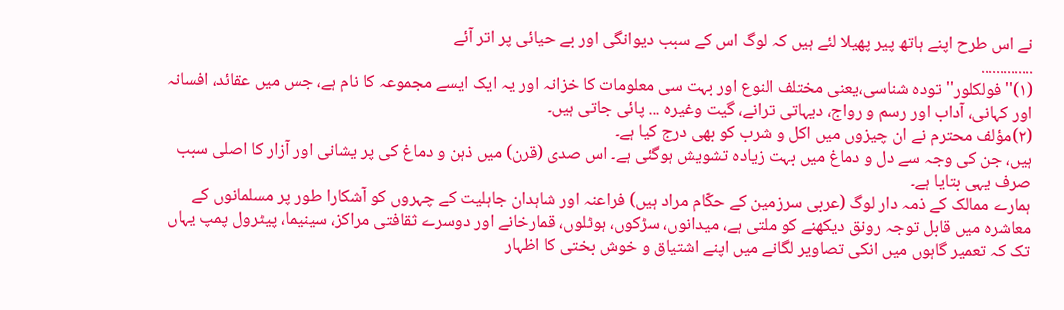نے اس طرح اپنے ہاتھ پیر پھیلا لئے ہیں کہ لوگ اس کے سبب دیوانگی اور بے حیائی پر اتر آئے
..............
(١)''فولکلور'' تودہ شناسی،یعنی مختلف النوع اور بہت سی معلومات کا خزانہ اور یہ ایک ایسے مجموعہ کا نام ہے، جس میں عقائد، افسانہ اور کہانی، آداب اور رسم و رواج، دیہاتی ترانے، گیت وغیرہ ... پائی جاتی ہیں۔
(٢)مؤلف محترم نے ان چیزوں میں اکل و شرب کو بھی درج کیا ہے۔
ہیں، جن کی وجہ سے دل و دماغ میں بہت زیادہ تشویش ہوگئی ہے۔ اس صدی (قرن) میں ذہن و دماغ کی پر یشانی اور آزار کا اصلی سبب صرف یہی بتایا ہے۔
ہمارے ممالک کے ذمہ دار لوگ (عربی سرزمین کے حکّام مراد ہیں) فراعنہ اور شاہدان جاہلیت کے چہروں کو آشکارا طور پر مسلمانوں کے معاشرہ میں قابل توجہ رونق دیکھنے کو ملتی ہے، میدانوں، سڑکوں، ہوٹلوں، قمارخانے اور دوسرے ثقافتی مراکز، سینیما، پیٹرول پمپ یہاں تک کہ تعمیر گاہوں میں انکی تصاویر لگانے میں اپنے اشتیاق و خوش بختی کا اظہار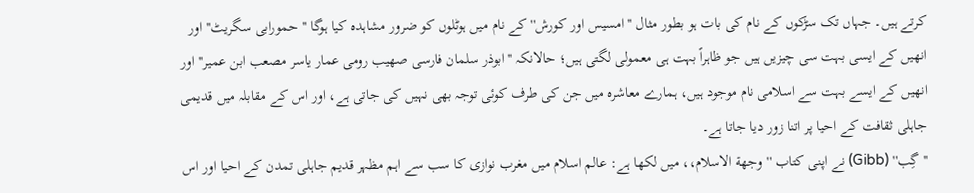کرتے ہیں۔ جہاں تک سڑکوں کے نام کی بات ہو بطور مثال ''امسیس اور کورش'' کے نام میں ہوٹلوں کو ضرور مشاہدہ کیا ہوگا ''حمورابی سگریٹ'' اور انھیں کے ایسی بہت سی چیزیں ہیں جو ظاہراً بہت ہی معمولی لگتی ہیں؛ حالانکہ ''ابوذر سلمان فارسی صھیب رومی عمار یاسر مصعب ابن عمیر'' اور انھیں کے ایسے بہت سے اسلامی نام موجود ہیں، ہمارے معاشرہ میں جن کی طرف کوئی توجہ بھی نہیں کی جاتی ہے، اور اس کے مقابلہ میں قدیمی جاہلی ثقافت کے احیا پر اتنا زور دیا جاتا ہے۔
''گِب'' (Gibb) نے اپنی کتاب ''وجھة الاسلام،، میں لکھا ہے: عالم اسلام میں مغرب نوازی کا سب سے اہم مظہر قدیم جاہلی تمدن کے احیا اور اس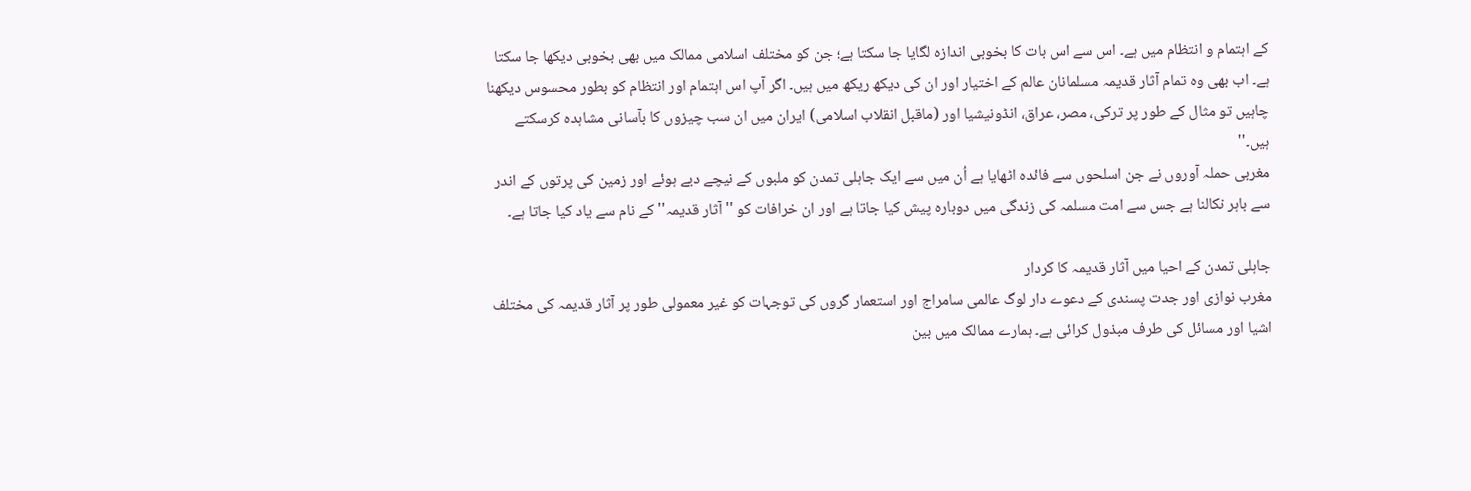کے اہتمام و انتظام میں ہے۔ اس سے اس بات کا بخوبی اندازہ لگایا جا سکتا ہے؛ جن کو مختلف اسلامی ممالک میں بھی بخوبی دیکھا جا سکتا ہے۔ اب بھی وہ تمام آثار قدیمہ مسلمانان عالم کے اختیار اور ان کی دیکھ ریکھ میں ہیں۔ اگر آپ اس اہتمام اور انتظام کو بطور محسوس دیکھنا چاہیں تو مثال کے طور پر ترکی، مصر، عراق، انڈونیشیا اور (ماقبل انقلاب اسلامی) ایران میں ان سب چیزوں کا بآسانی مشاہدہ کرسکتے ہیں۔''
مغربی حملہ آوروں نے جن اسلحوں سے فائدہ اٹھایا ہے اُن میں سے ایک جاہلی تمدن کو ملبوں کے نیچے دبے ہوئے اور زمین کی پرتوں کے اندر سے باہر نکالنا ہے جس سے امت مسلمہ کی زندگی میں دوبارہ پیش کیا جاتا ہے اور ان خرافات کو ''آثار قدیمہ'' کے نام سے یاد کیا جاتا ہے۔

جاہلی تمدن کے احیا میں آثار قدیمہ کا کردار
مغرب نوازی اور جدت پسندی کے دعوے دار لوگ عالمی سامراج اور استعمار گروں کی توجہات کو غیر معمولی طور پر آثار قدیمہ کی مختلف اشیا اور مسائل کی طرف مبذول کرائی ہے۔ ہمارے ممالک میں بین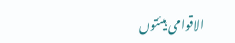الاقوامی ہیئتوں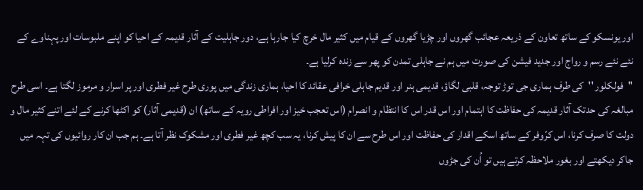اور یونسکو کے ساتھ تعاون کے ذریعہ عجائب گھروں اور چڑیا گھروں کے قیام میں کثیر مال خرچ کیا جارہا ہے، دور جاہلیت کے آثار قدیمہ کے احیا کو اپنے ملبوسات اور پہناوے کے نئے نئے رسم و رواج اور جدید فیشن کی صورت میں ہم نے جاہلی تمدن کو پھر سے زندہ کرلیا ہے۔
''فولکلور ''کی طرف ہماری جی توڑ توجہ، قلبی لگاؤ، قدیمی ہنر اور قدیم جاہلی خرافی عقائد کا احیا، ہماری زندگی میں پوری طرح غیر فطری اور پر اسرار و مرموز لگتا ہے۔ اسی طرح مبالغہ کی حدتک آثار قدیمہ کی حفاظت کا اہتمام اور اس قدر اس کا انتظام و انصرام (اس تعجب خیز اور افراطی رویہ کے ساتھ) ان (قدیمی آثار) کو اکٹھا کرنے کے لئے اتنے کثیر مال و دولت کا صرف کرنا، اس کرّوفر کے ساتھ اسکے اقدار کی حفاظت اور اس طرح سے ان کا پیش کرنا، یہ سب کچھ غیر فطری اور مشکوک نظر آتا ہے۔ ہم جب ان کار روائیوں کی تہہ میں جاکر دیکھتے اور بغور ملاحظہ کرتے ہیں تو اُن کی جڑوں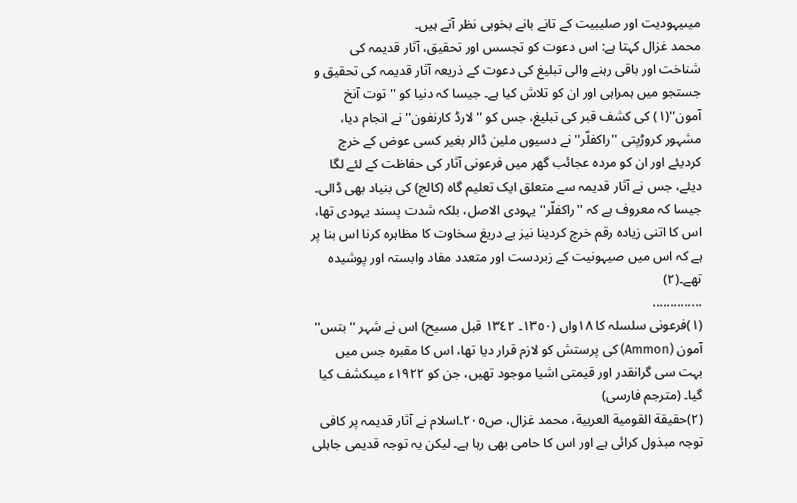میںیہودیت اور صلیبیت کے تانے بانے بخوبی نظر آتے ہیں۔
محمد غزال کہتا ہے: اس دعوت کو تجسس اور تحقیق، آثار قدیمہ کی شناخت اور باقی رہنے والی تبلیغ کی دعوت کے ذریعہ آثار قدیمہ کی تحقیق و جستجو میں ہمراہی اور ان کو تلاش کیا ہے۔ جیسا کہ دنیا کو ''توت آنخ آمون''(١) کی کشف قبر کی تبلیغ، جس کو ''لارڈ کارنفون'' نے انجام دیا، مشہور کروڑپتی ''راکفلّر'' نے دسیوں ملین ڈالر بغیر کسی عوض کے خرچ کردیئے اور ان کو مردہ عجائب گھر میں فرعونی آثار کی حفاظت کے لئے لگا دیئے، جس نے آثار قدیمہ سے متعلق ایک تعلیم گاہ (کالج) کی بنیاد بھی ڈالی۔ جیسا کہ معروف ہے کہ ''راکفلّر'' یہودی الاصل، بلکہ شدت پسند یہودی تھا، اس کا اتنی زیادہ رقم خرچ کردینا نیز بے دریغ سخاوت کا مظاہرہ کرنا اس بنا پر ہے کہ اس میں صیہونیت کے زبردست اور متعدد مفاد وابستہ اور پوشیدہ تھے۔(٢)
..............
(١)فرعونی سلسلہ کا ١٨واں (١٣٥٠۔ ١٣٤٢ قبل مسیح) اس نے شہر ''بتس'' آمون (Ammon) کی پرستش کو لازم قرار دیا تھا، اس کا مقبرہ جس میں بہت سی گرانقدر اور قیمتی اشیا موجود تھیں، جن کو ١٩٢٢ء میںکشف کیا گیا۔ (مترجم فارسی)
(٢)حقیقة القومیة العربیة، محمد غزال، ص٢٠٥۔اسلام نے آثار قدیمہ پر کافی توجہ مبذول کرائی ہے اور اس کا حامی بھی رہا ہے۔ لیکن یہ توجہ قدیمی جاہلی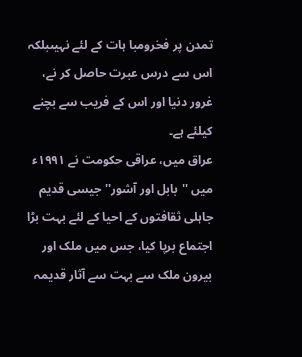تمدن پر فخرومبا ہات کے لئے نہیںبلکہ اس سے درس عبرت حاصل کر نے، غرور دنیا اور اس کے فریب سے بچنے کیلئے ہے۔
عراق میں، عراقی حکومت نے ١٩٩١ء میں ''بابل اور آشور'' جیسی قدیم جاہلی ثقافتوں کے احیا کے لئے بہت بڑا اجتماع برپا کیا، جس میں ملک اور بیرون ملک سے بہت سے آثار قدیمہ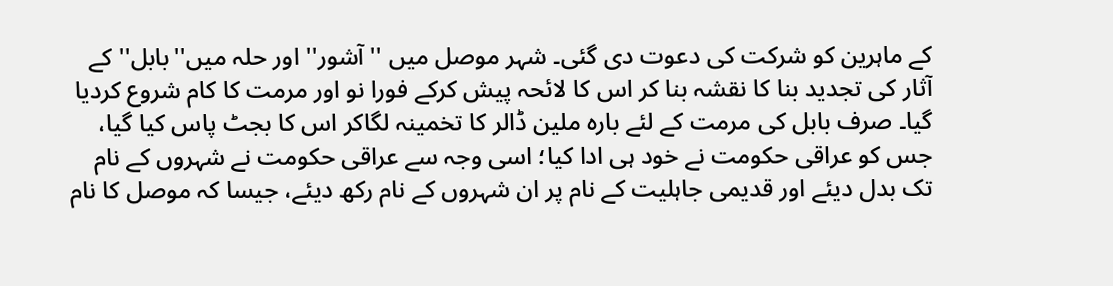کے ماہرین کو شرکت کی دعوت دی گئی۔ شہر موصل میں ''آشور'' اور حلہ میں''بابل'' کے آثار کی تجدید بنا کا نقشہ بنا کر اس کا لائحہ پیش کرکے فورا نو اور مرمت کا کام شروع کردیا گیا۔ صرف بابل کی مرمت کے لئے بارہ ملین ڈالر کا تخمینہ لگاکر اس کا بجٹ پاس کیا گیا، جس کو عراقی حکومت نے خود ہی ادا کیا؛ اسی وجہ سے عراقی حکومت نے شہروں کے نام تک بدل دیئے اور قدیمی جاہلیت کے نام پر ان شہروں کے نام رکھ دیئے، جیسا کہ موصل کا نام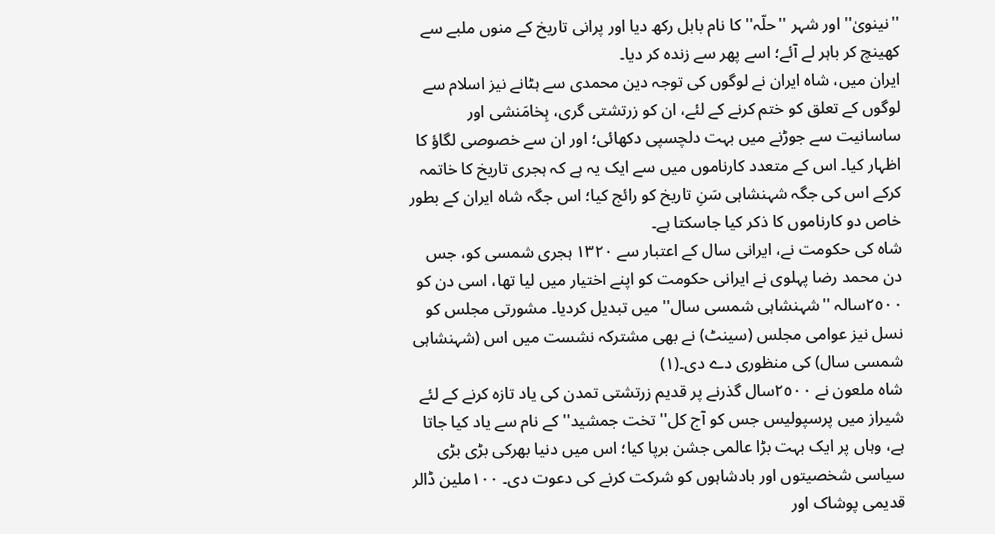''نینویٰ'' اور شہر ''حلّہ'' کا نام بابل رکھ دیا اور پرانی تاریخ کے منوں ملبے سے کھینچ کر باہر لے آئے؛ اسے پھر سے زندہ کر دیا۔
ایران میں، شاہ ایران نے لوگوں کی توجہ دین محمدی سے ہٹانے نیز اسلام سے لوگوں کے تعلق کو ختم کرنے کے لئے، ان کو زرتشتی گری، ہِخامَنشی اور ساسانیت سے جوڑنے میں بہت دلچسپی دکھائی؛ اور ان سے خصوصی لگاؤ کا اظہار کیا۔ اس کے متعدد کارناموں میں سے ایک یہ ہے کہ ہجری تاریخ کا خاتمہ کرکے اس کی جگہ شہنشاہی سَنِ تاریخ کو رائج کیا؛ اس جگہ شاہ ایران کے بطور خاص دو کارناموں کا ذکر کیا جاسکتا ہے۔
شاہ کی حکومت نے، ایرانی سال کے اعتبار سے ١٣٢٠ ہجری شمسی کو، جس دن محمد رضا پہلوی نے ایرانی حکومت کو اپنے اختیار میں لیا تھا، اسی دن کو ٢٥٠٠سالہ ''شہنشاہی شمسی سال'' میں تبدیل کردیا۔ مشورتی مجلس کو نسل نیز عوامی مجلس (سینٹ) نے بھی مشترکہ نشست میں اس (شہنشاہی شمسی سال) کی منظوری دے دی۔(١)
شاہ ملعون نے ٢٥٠٠سال گذرنے پر قدیم زرتشتی تمدن کی یاد تازہ کرنے کے لئے شیراز میں پرسپولیس جس کو آج کل'' تخت جمشید'' کے نام سے یاد کیا جاتا ہے، وہاں پر ایک بہت بڑا عالمی جشن برپا کیا؛ اس میں دنیا بھرکی بڑی بڑی سیاسی شخصیتوں اور بادشاہوں کو شرکت کرنے کی دعوت دی۔ ١٠٠ملین ڈالر قدیمی پوشاک اور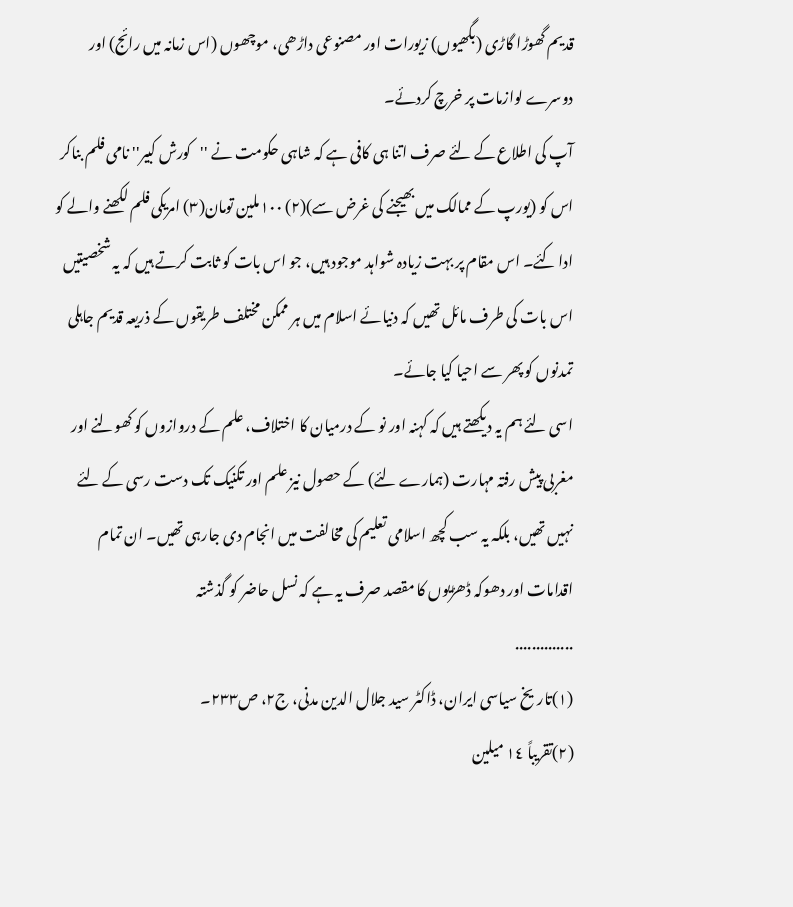قدیم گھوڑا گاڑی (بگھیوں) زیورات اور مصنوعی داڑھی، موچھوں (اس زمانہ میں رائج) اور دوسرے لوازمات پر خرچ کردئے۔
آپ کی اطلاع کے لئے صرف اتنا ہی کافی ہے کہ شاہی حکومت نے ''کورش کبیر'' نامی فلم بناکر اس کو (یورپ کے ممالک میں بھیجنے کی غرض سے)(٢) ١٠٠ملین تومان(٣) امریکی فلم لکھنے والے کو ادا کئے۔ اس مقام پر بہت زیادہ شواہد موجود ہیں، جو اس بات کو ثابت کرتے ہیں کہ یہ شخصیتیں اس بات کی طرف مائل تھیں کہ دنیائے اسلام میں ہر ممکن مختلف طریقوں کے ذریعہ قدیم جاہلی تمدنوں کو پھر سے احیا کیا جائے۔
اسی لئے ہم یہ دیکھتے ہیں کہ کہنہ اور نو کے درمیان کا اختلاف، علم کے دروازوں کو کھولنے اور مغربی پیش رفتہ مہارت (ہمارے لئے) کے حصول نیز علم اور تکنیک تک دست رسی کے لئے نہیں تھیں، بلکہ یہ سب کچھ اسلامی تعلیم کی مخالفت میں انجام دی جارہی تھیں۔ ان تمام اقدامات اور دھوکہ ڈھڑیوں کا مقصد صرف یہ ہے کہ نسل حاضر کو گذشتہ
..............
(١)تاریخ سیاسی ایران، ڈاکٹر سید جلال الدین مدنی، ج٢، ص٢٣٣۔
(٢)تقریباً ١٤ میلین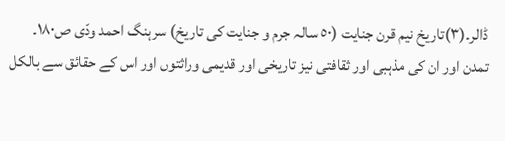ڈالر۔(٣)تاریخ نیم قرن جنایت (٥٠ سالہ جرم و جنایت کی تاریخ) سرہنگ احمد ودّی ص١٨٠۔
تمدن اور ان کی مذہبی اور ثقافتی نیز تاریخی اور قدیمی وراثتوں اور اس کے حقائق سے بالکل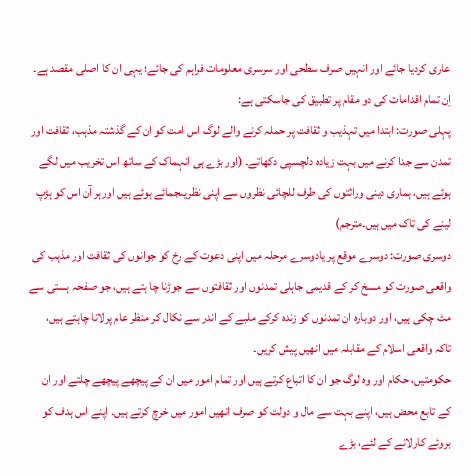عاری کردیا جائے اور انہیں صرف سطحی اور سرسری معلومات فراہم کی جائے؛ یہی ان کا اصلی مقصد ہے۔
اِن تمام اقدامات کی دو مقام پر تطبیق کی جاسکتی ہے:
پہلی صورت: ابتدا میں تہذیب و ثقافت پر حملہ کرنے والے لوگ اس امت کو ان کے گذشتہ مذہب، ثقافت اور تمدن سے جدا کرنے میں بہت زیادہ دلچسپی دکھاتے۔ (اور بڑے ہی انہماک کے ساتھ اس تخریب میں لگے ہوئے ہیں، ہماری دینی وراثتوں کی طرف للچائی نظروں سے اپنی نظریںجمائے ہوئے ہیں اورہر آن اس کو ہڑپ لینے کی تاک میں ہیں۔مترجم)
دوسری صورت: دوسرے موقع پر یادوسرے مرحلہ میں اپنی دعوت کے رخ کو جوانوں کی ثقافت اور مذہب کی واقعی صورت کو مسخ کر کے قدیمی جاہلی تمدنوں اور ثقافتوں سے جوڑنا چا ہتے ہیں، جو صفحہ ہستی سے مٹ چکی ہیں، اور دوبارہ ان تمدنوں کو زندہ کرکے ملبے کے اندر سے نکال کر منظر عام پرلانا چاہتے ہیں، تاکہ واقعی اسلام کے مقابلہ میں انھیں پیش کریں۔
حکومتیں، حکام اور وہ لوگ جو ان کا اتباع کرتے ہیں اور تمام امور میں ان کے پیچھے پیچھے چلتے اور ان کے تابع محض ہیں، اپنے بہت سے مال و دولت کو صرف انھیں امور میں خرچ کرتے ہیں۔ اپنے اس ہدف کو بروئے کارلانے کے لئے، بڑے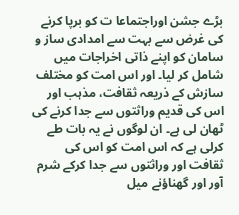بڑے جشن اوراجتماعا ت کو برپا کرنے کی غرض سے بہت سے امدادی ساز و سامان کو اپنے ذاتی اخراجات میں شامل کر لیا۔ اور اس امت کو مختلف سازش کے ذریعہ ثقافت، مذہب اور اس کی قدیم وراثتوں سے جدا کرنے کی ٹھان لی ہے۔ ان لوگوں نے یہ بات طے کرلی ہے کہ اس امت کو اس کی ثقافت اور وراثتوں سے جدا کرکے شرم آور اور گھناؤنے میل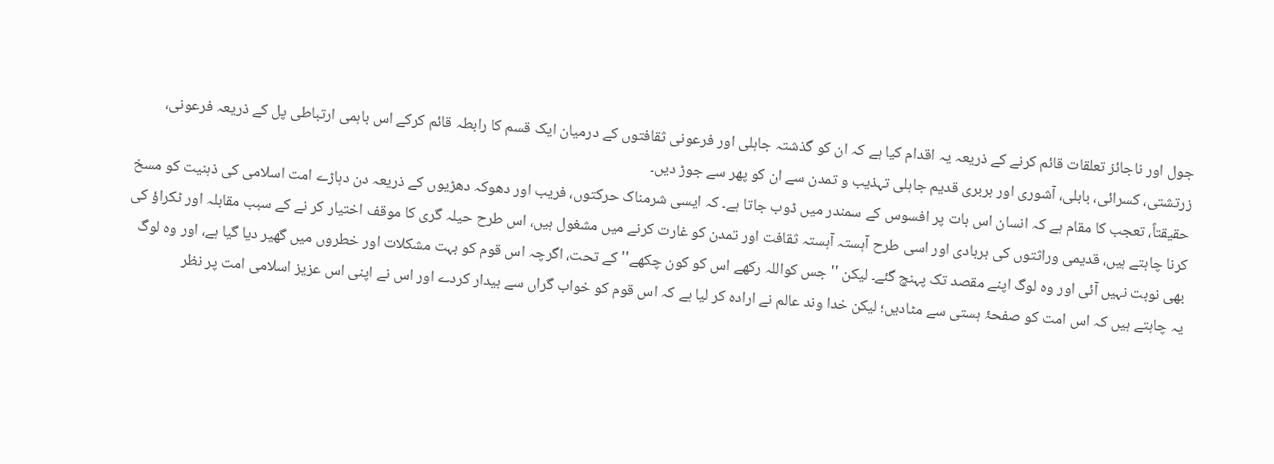جول اور ناجائز تعلقات قائم کرنے کے ذریعہ یہ اقدام کیا ہے کہ ان کو گذشتہ جاہلی اور فرعونی ثقافتوں کے درمیان ایک قسم کا رابطہ قائم کرکے اس باہمی ارتباطی پل کے ذریعہ فرعونی، زرتشتی، کسرائی، بابلی، آشوری اور بربری قدیم جاہلی تہذیب و تمدن سے ان کو پھر سے جوڑ دیں۔
حقیقتاً، تعجب کا مقام ہے کہ انسان اس بات پر افسوس کے سمندر میں ڈوب جاتا ہے۔ کہ ایسی شرمناک حرکتوں، فریب اور دھوکہ دھڑیوں کے ذریعہ دن دہاڑے امت اسلامی کی ذہنیت کو مسخ کرنا چاہتے ہیں، قدیمی وراثتوں کی بربادی اور اسی طرح آہستہ آہستہ ثقافت اور تمدن کو غارت کرنے میں مشغول ہیں، اس طرح حیلہ گری کا موقف اختیار کر نے کے سبب مقابلہ اور ٹکراؤ کی بھی نوبت نہیں آئی اور وہ لوگ اپنے مقصد تک پہنچ گئے۔ لیکن ''جس کواللہ رکھے اس کو کون چکھے'' کے تحت، اگرچہ اس قوم کو بہت مشکلات اور خطروں میں گھیر دیا گیا ہے، اور وہ لوگ یہ چاہتے ہیں کہ اس امت کو صفحۂ ہستی سے مٹادیں؛ لیکن خدا وند عالم نے ارادہ کر لیا ہے کہ اس قوم کو خواب گراں سے بیدار کردے اور اس نے اپنی اس عزیز اسلامی امت پر نظر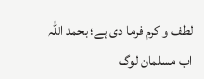لطف و کرم فرما دی ہے؛ بحمد اللہ اب مسلمان لوگ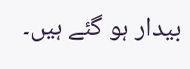بیدار ہو گئے ہیں۔